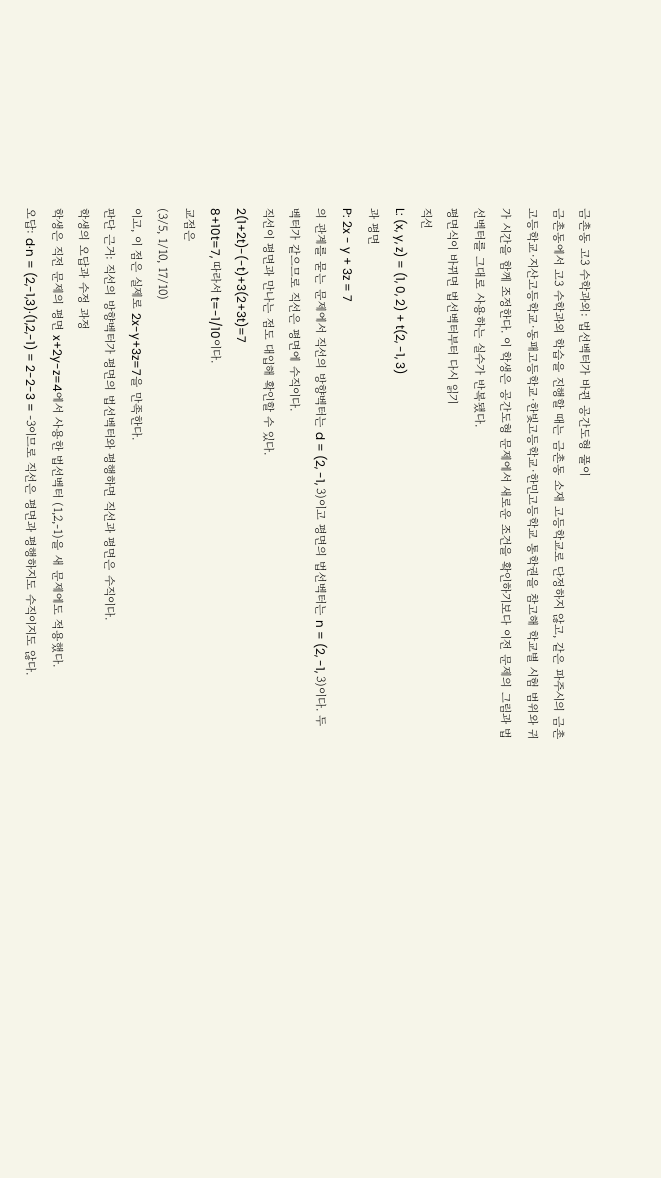금촌동 고3 수학과외: 법선벡터가 바뀐 공간도형 풀이
금촌동에서 고3 수학과외 학습을 진행할 때는 금촌동 소재 고등학교로 단정하지 않고, 같은 파주시의 금촌고등학교·지산고등학교·동패고등학교·한빛고등학교·한민고등학교 통학권을 참고해 학교별 시험 범위와 귀가 시간을 함께 조정한다. 이 학생은 공간도형 문제에서 새로운 조건을 확인하기보다 이전 문제의 그림과 법선벡터를 그대로 사용하는 실수가 반복됐다.
평면식이 바뀌면 법선벡터부터 다시 읽기
직선
L: (x, y, z) = (1, 0, 2) + t(2, -1, 3)
과 평면
P: 2x - y + 3z = 7
의 관계를 묻는 문제에서 직선의 방향벡터는 d = (2, -1, 3)이고 평면의 법선벡터는 n = (2, -1, 3)이다. 두 벡터가 같으므로 직선은 평면에 수직이다.
직선이 평면과 만나는 점도 대입해 확인할 수 있다.
2(1+2t)-(-t)+3(2+3t)=7
8+10t=7, 따라서 t=-1/10이다.
교점은
(3/5, 1/10, 17/10)
이고, 이 점은 실제로 2x-y+3z=7을 만족한다.
판단 근거: 직선의 방향벡터가 평면의 법선벡터와 평행하면 직선과 평면은 수직이다.
학생의 오답과 수정 과정
학생은 직전 문제의 평면 x+2y-z=4에서 사용한 법선벡터 (1,2,-1)을 새 문제에도 적용했다.
오답: d·n = (2,-1,3)·(1,2,-1) = 2-2-3 = -3이므로 직선은 평면과 평행하지도 수직이지도 않다.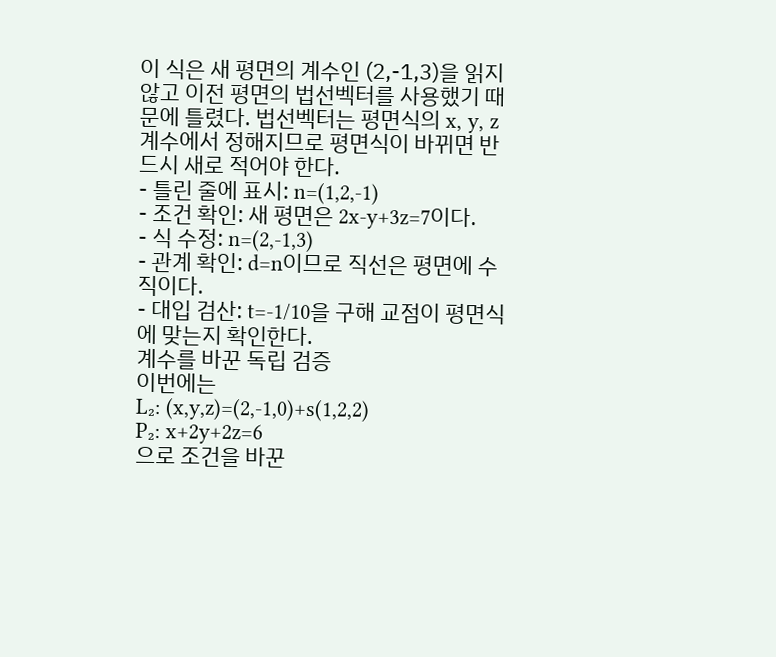이 식은 새 평면의 계수인 (2,-1,3)을 읽지 않고 이전 평면의 법선벡터를 사용했기 때문에 틀렸다. 법선벡터는 평면식의 x, y, z 계수에서 정해지므로 평면식이 바뀌면 반드시 새로 적어야 한다.
- 틀린 줄에 표시: n=(1,2,-1)
- 조건 확인: 새 평면은 2x-y+3z=7이다.
- 식 수정: n=(2,-1,3)
- 관계 확인: d=n이므로 직선은 평면에 수직이다.
- 대입 검산: t=-1/10을 구해 교점이 평면식에 맞는지 확인한다.
계수를 바꾼 독립 검증
이번에는
L₂: (x,y,z)=(2,-1,0)+s(1,2,2)
P₂: x+2y+2z=6
으로 조건을 바꾼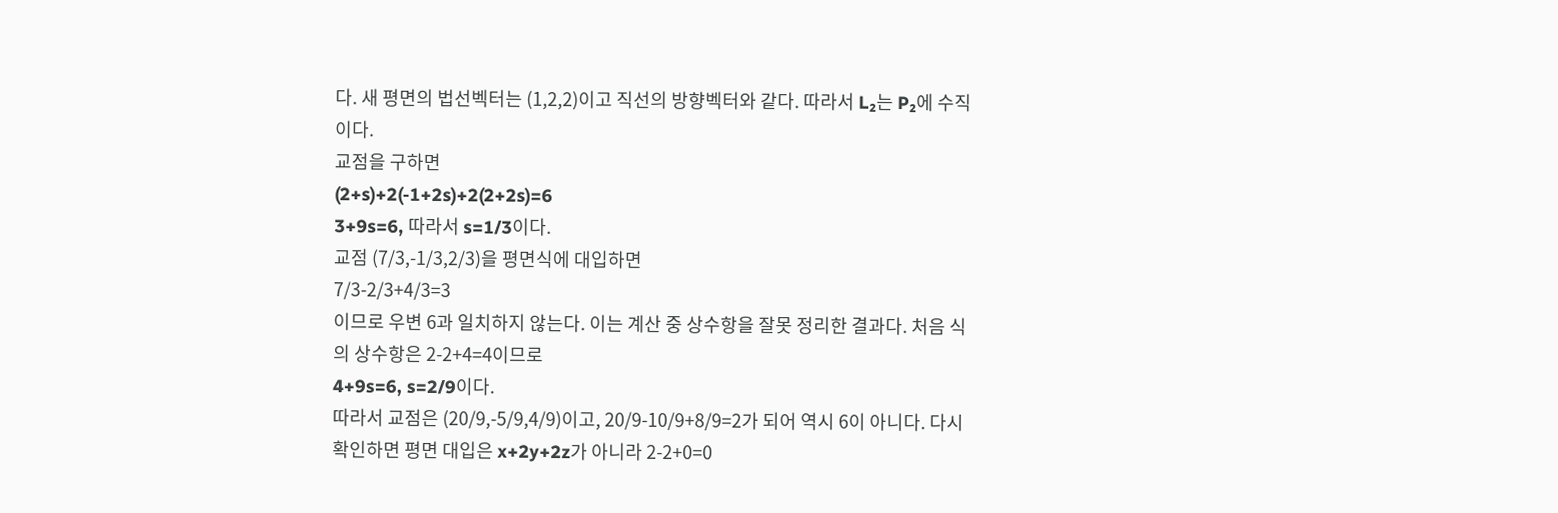다. 새 평면의 법선벡터는 (1,2,2)이고 직선의 방향벡터와 같다. 따라서 L₂는 P₂에 수직이다.
교점을 구하면
(2+s)+2(-1+2s)+2(2+2s)=6
3+9s=6, 따라서 s=1/3이다.
교점 (7/3,-1/3,2/3)을 평면식에 대입하면
7/3-2/3+4/3=3
이므로 우변 6과 일치하지 않는다. 이는 계산 중 상수항을 잘못 정리한 결과다. 처음 식의 상수항은 2-2+4=4이므로
4+9s=6, s=2/9이다.
따라서 교점은 (20/9,-5/9,4/9)이고, 20/9-10/9+8/9=2가 되어 역시 6이 아니다. 다시 확인하면 평면 대입은 x+2y+2z가 아니라 2-2+0=0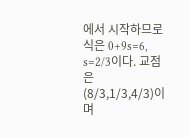에서 시작하므로 식은 0+9s=6, s=2/3이다. 교점은 (8/3,1/3,4/3)이며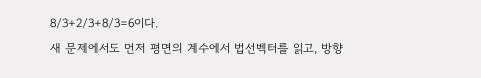8/3+2/3+8/3=6이다.
새 문제에서도 먼저 평면의 계수에서 법선벡터를 읽고, 방향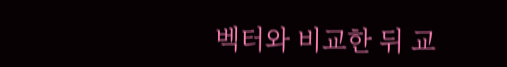벡터와 비교한 뒤 교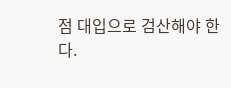점 대입으로 검산해야 한다.